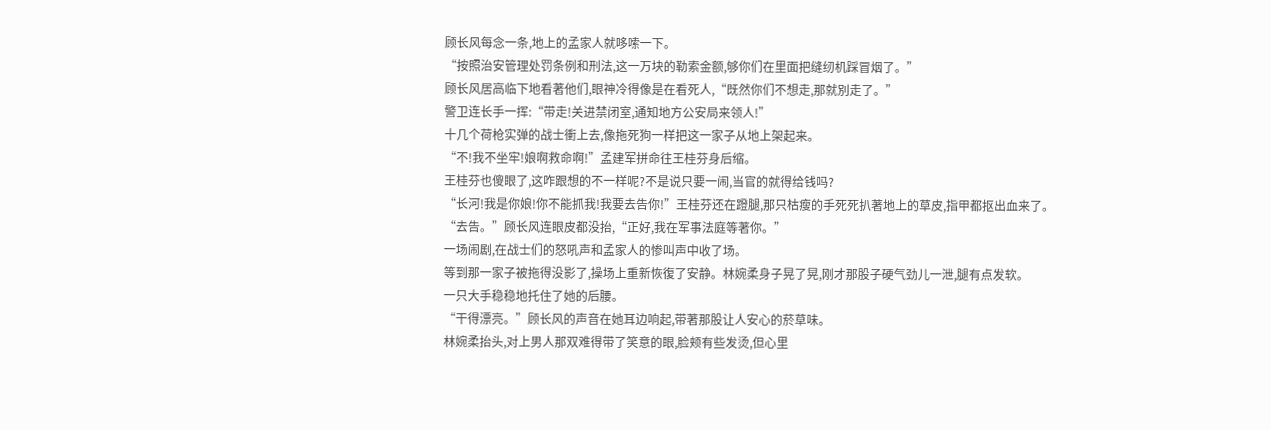顾长风每念一条,地上的孟家人就哆嗦一下。
“按照治安管理处罚条例和刑法,这一万块的勒索金额,够你们在里面把缝纫机踩冒烟了。”
顾长风居高临下地看著他们,眼神冷得像是在看死人,“既然你们不想走,那就別走了。”
警卫连长手一挥:“带走!关进禁闭室,通知地方公安局来领人!”
十几个荷枪实弹的战士衝上去,像拖死狗一样把这一家子从地上架起来。
“不!我不坐牢!娘啊救命啊!”孟建军拼命往王桂芬身后缩。
王桂芬也傻眼了,这咋跟想的不一样呢?不是说只要一闹,当官的就得给钱吗?
“长河!我是你娘!你不能抓我!我要去告你!”王桂芬还在蹬腿,那只枯瘦的手死死扒著地上的草皮,指甲都抠出血来了。
“去告。”顾长风连眼皮都没抬,“正好,我在军事法庭等著你。”
一场闹剧,在战士们的怒吼声和孟家人的惨叫声中收了场。
等到那一家子被拖得没影了,操场上重新恢復了安静。林婉柔身子晃了晃,刚才那股子硬气劲儿一泄,腿有点发软。
一只大手稳稳地托住了她的后腰。
“干得漂亮。”顾长风的声音在她耳边响起,带著那股让人安心的菸草味。
林婉柔抬头,对上男人那双难得带了笑意的眼,脸颊有些发烫,但心里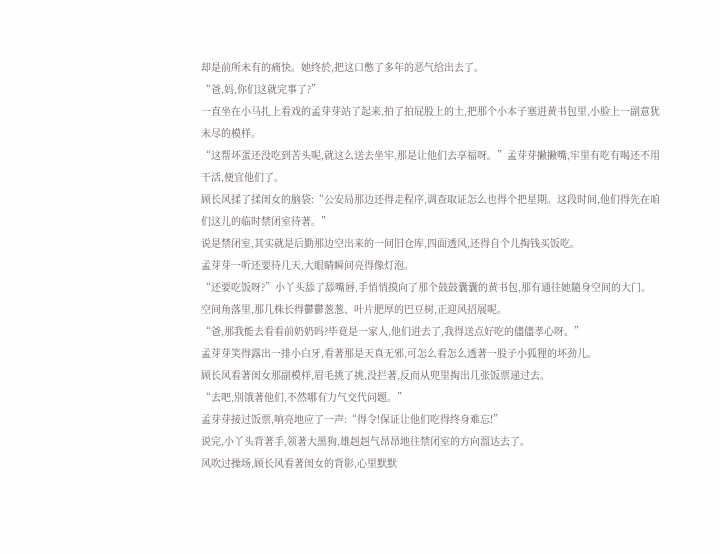却是前所未有的痛快。她终於,把这口憋了多年的恶气给出去了。
“爸,妈,你们这就完事了?”
一直坐在小马扎上看戏的孟芽芽站了起来,拍了拍屁股上的土,把那个小本子塞进黄书包里,小脸上一副意犹未尽的模样。
“这帮坏蛋还没吃到苦头呢,就这么送去坐牢,那是让他们去享福呀。”孟芽芽撇撇嘴,牢里有吃有喝还不用干活,便宜他们了。
顾长风揉了揉闺女的脑袋:“公安局那边还得走程序,调查取证怎么也得个把星期。这段时间,他们得先在咱们这儿的临时禁闭室待著。”
说是禁闭室,其实就是后勤那边空出来的一间旧仓库,四面透风,还得自个儿掏钱买饭吃。
孟芽芽一听还要待几天,大眼睛瞬间亮得像灯泡。
“还要吃饭呀?”小丫头舔了舔嘴唇,手悄悄摸向了那个鼓鼓囊囊的黄书包,那有通往她隨身空间的大门。
空间角落里,那几株长得鬱鬱葱葱、叶片肥厚的巴豆树,正迎风招展呢。
“爸,那我能去看看前奶奶吗?毕竟是一家人,他们进去了,我得送点好吃的儘儘孝心呀。”
孟芽芽笑得露出一排小白牙,看著那是天真无邪,可怎么看怎么透著一股子小狐狸的坏劲儿。
顾长风看著闺女那副模样,眉毛挑了挑,没拦著,反而从兜里掏出几张饭票递过去。
“去吧,別饿著他们,不然哪有力气交代问题。”
孟芽芽接过饭票,响亮地应了一声:“得令!保证让他们吃得终身难忘!”
说完,小丫头背著手,领著大黑狗,雄赳赳气昂昂地往禁闭室的方向溜达去了。
风吹过操场,顾长风看著闺女的背影,心里默默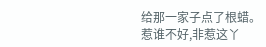给那一家子点了根蜡。
惹谁不好,非惹这丫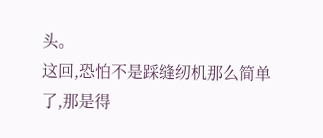头。
这回,恐怕不是踩缝纫机那么简单了,那是得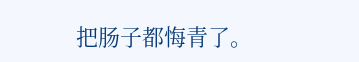把肠子都悔青了。